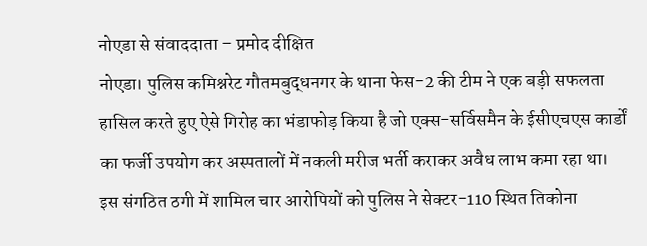नोएडा से संवाददाता – प्रमोद दीक्षित
नोएडा। पुलिस कमिश्नरेट गौतमबुद्धनगर के थाना फेस-2 की टीम ने एक बड़ी सफलता हासिल करते हुए ऐसे गिरोह का भंडाफोड़ किया है जो एक्स-सर्विसमैन के ईसीएचएस कार्डों का फर्जी उपयोग कर अस्पतालों में नकली मरीज भर्ती कराकर अवैध लाभ कमा रहा था। इस संगठित ठगी में शामिल चार आरोपियों को पुलिस ने सेक्टर-110 स्थित तिकोना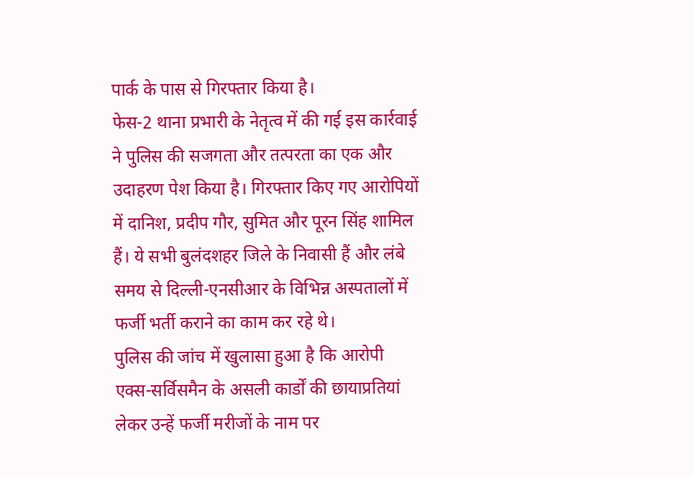पार्क के पास से गिरफ्तार किया है।
फेस-2 थाना प्रभारी के नेतृत्व में की गई इस कार्रवाई ने पुलिस की सजगता और तत्परता का एक और उदाहरण पेश किया है। गिरफ्तार किए गए आरोपियों में दानिश, प्रदीप गौर, सुमित और पूरन सिंह शामिल हैं। ये सभी बुलंदशहर जिले के निवासी हैं और लंबे समय से दिल्ली-एनसीआर के विभिन्न अस्पतालों में फर्जी भर्ती कराने का काम कर रहे थे।
पुलिस की जांच में खुलासा हुआ है कि आरोपी एक्स-सर्विसमैन के असली कार्डों की छायाप्रतियां लेकर उन्हें फर्जी मरीजों के नाम पर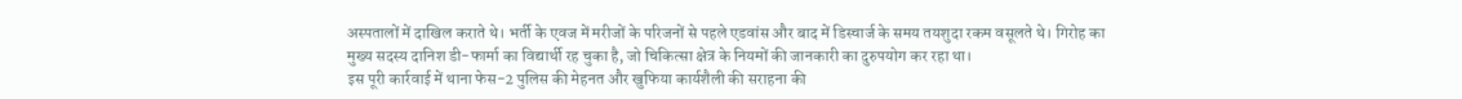अस्पतालों में दाखिल कराते थे। भर्ती के एवज में मरीजों के परिजनों से पहले एडवांस और बाद में डिस्चार्ज के समय तयशुदा रकम वसूलते थे। गिरोह का मुख्य सदस्य दानिश डी-फार्मा का विद्यार्थी रह चुका है, जो चिकित्सा क्षेत्र के नियमों की जानकारी का दुरुपयोग कर रहा था।
इस पूरी कार्रवाई में थाना फेस-2 पुलिस की मेहनत और खुफिया कार्यशैली की सराहना की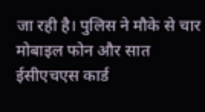जा रही है। पुलिस ने मौके से चार मोबाइल फोन और सात ईसीएचएस कार्ड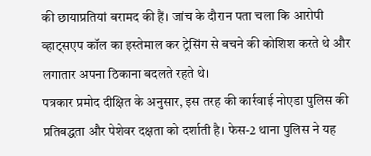की छायाप्रतियां बरामद की हैं। जांच के दौरान पता चला कि आरोपी व्हाट्सएप कॉल का इस्तेमाल कर ट्रेसिंग से बचने की कोशिश करते थे और लगातार अपना ठिकाना बदलते रहते थे।
पत्रकार प्रमोद दीक्षित के अनुसार, इस तरह की कार्रवाई नोएडा पुलिस की प्रतिबद्धता और पेशेवर दक्षता को दर्शाती है। फेस-2 थाना पुलिस ने यह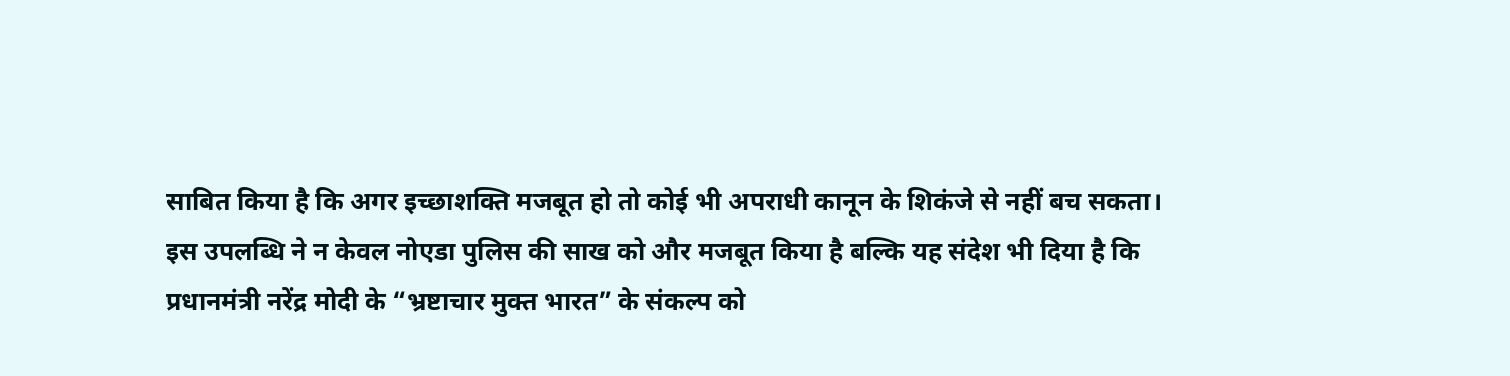साबित किया है कि अगर इच्छाशक्ति मजबूत हो तो कोई भी अपराधी कानून के शिकंजे से नहीं बच सकता।
इस उपलब्धि ने न केवल नोएडा पुलिस की साख को और मजबूत किया है बल्कि यह संदेश भी दिया है कि प्रधानमंत्री नरेंद्र मोदी के “भ्रष्टाचार मुक्त भारत” के संकल्प को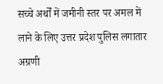सच्चे अर्थों में जमीनी स्तर पर अमल में लाने के लिए उत्तर प्रदेश पुलिस लगातार अग्रणी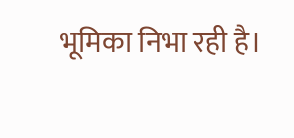भूमिका निभा रही है।